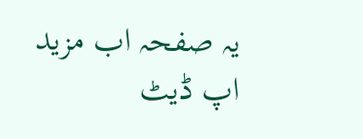یہ صفحہ اب مزید اپ ڈیٹ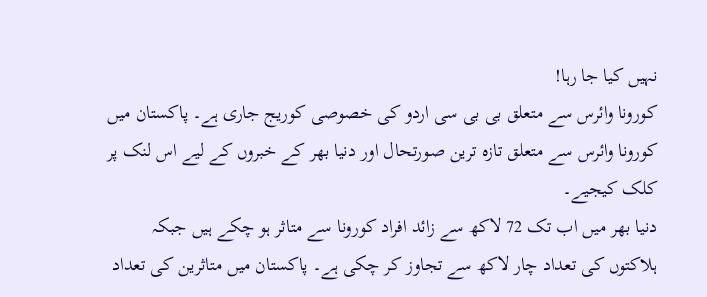نہیں کیا جا رہا!
کورونا وائرس سے متعلق بی بی سی اردو کی خصوصی کوریج جاری ہے۔ پاکستان میں کورونا وائرس سے متعلق تازہ ترین صورتحال اور دنیا بھر کے خبروں کے لیے اس لنک پر کلک کیجیے۔
دنیا بھر میں اب تک 72 لاکھ سے زائد افراد کورونا سے متاثر ہو چکے ہیں جبکہ ہلاکتوں کی تعداد چار لاکھ سے تجاوز کر چکی ہے۔ پاکستان میں متاثرین کی تعداد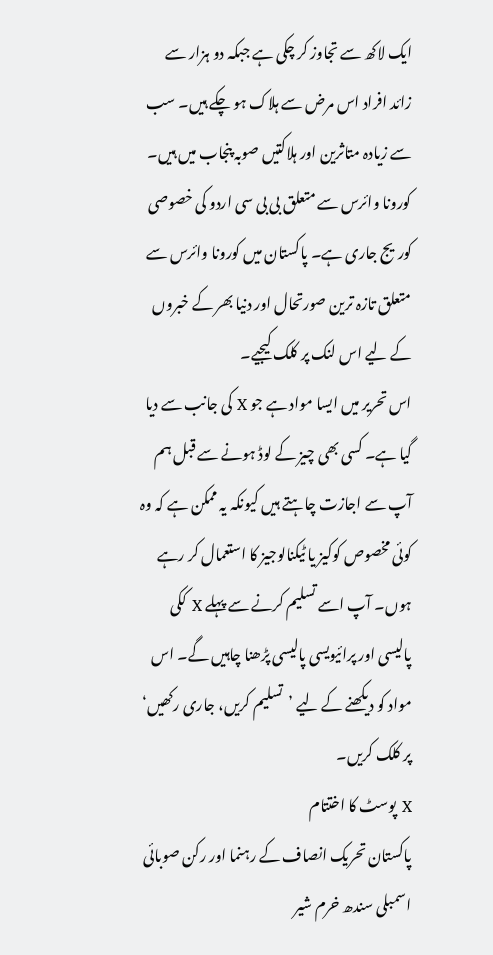ایک لاکھ سے تجاوز کر چکی ہے جبکہ دو ہزار سے زائد افراد اس مرض سے ہلاک ہو چکے ہیں۔ سب سے زیادہ متاثرین اور ہلاکتیں صوبہ پنجاب میں ہیں۔
کورونا وائرس سے متعلق بی بی سی اردو کی خصوصی کوریج جاری ہے۔ پاکستان میں کورونا وائرس سے متعلق تازہ ترین صورتحال اور دنیا بھر کے خبروں کے لیے اس لنک پر کلک کیجیے۔
اس تحریر میں ایسا مواد ہے جو X کی جانب سے دیا گیا ہے۔ کسی بھی چیز کے لوڈ ہونے سے قبل ہم آپ سے اجازت چاہتے ہیں کیونکہ یہ ممکن ہے کہ وہ کوئی مخصوص کوکیز یا ٹیکنالوجیز کا استعمال کر رہے ہوں۔ آپ اسے تسلیم کرنے سے پہلے X ککی پالیسی اور پرائیویسی پالیسی پڑھنا چاہیں گے۔ اس مواد کو دیکھنے کے لیے ’تسلیم کریں، جاری رکھیں‘ پر کلک کریں۔
X پوسٹ کا اختتام
پاکستان تحریک انصاف کے رہنما اور رکن صوبائی اسمبلی سندھ خرم شیر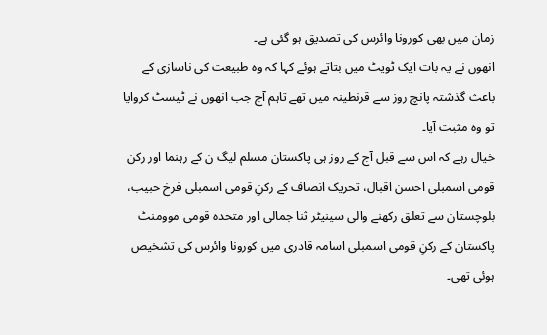زمان میں بھی کورونا وائرس کی تصدیق ہو گئی ہے۔
انھوں نے یہ بات ایک ٹویٹ میں بتاتے ہوئے کہا کہ وہ طبیعت کی ناسازی کے باعث گذشتہ پانچ روز سے قرنطینہ میں تھے تاہم آج جب انھوں نے ٹیسٹ کروایا تو وہ مثبت آیا۔
خیال رہے کہ اس سے قبل آج کے روز ہی پاکستان مسلم لیگ ن کے رہنما اور رکن قومی اسمبلی احسن اقبال، تحریک انصاف کے رکنِ قومی اسمبلی فرخ حبیب، بلوچستان سے تعلق رکھنے والی سینیٹر ثنا جمالی اور متحدہ قومی موومنٹ پاکستان کے رکنِ قومی اسمبلی اسامہ قادری میں کورونا وائرس کی تشخیص ہوئی تھی۔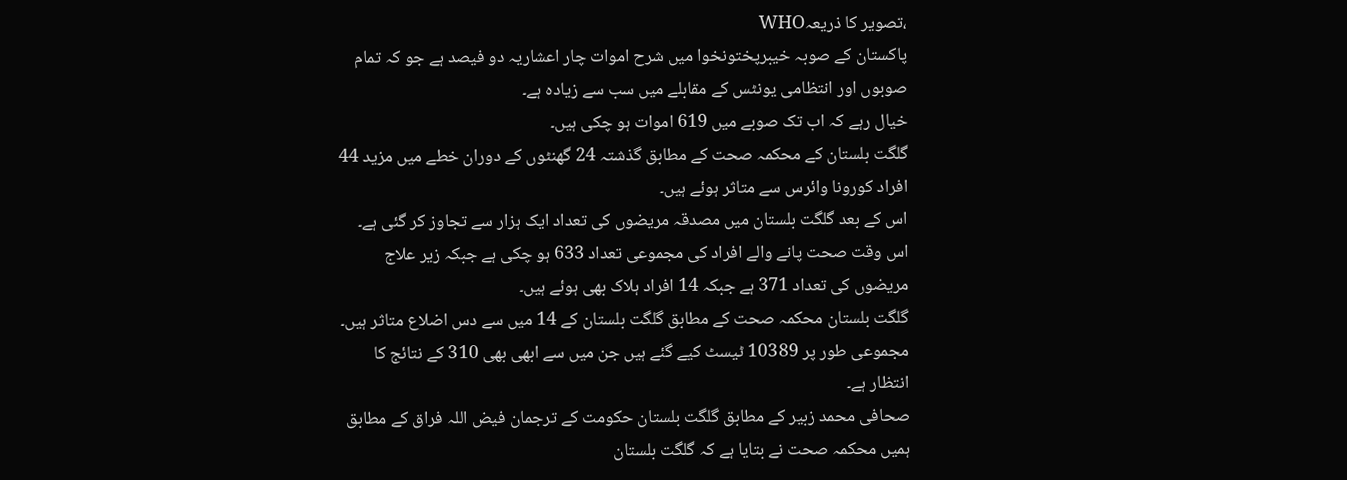،تصویر کا ذریعہWHO
پاکستان کے صوبہ خیبرپختونخوا میں شرح اموات چار اعشاریہ دو فیصد ہے جو کہ تمام صوبوں اور انتظامی یونٹس کے مقابلے میں سب سے زیادہ ہے۔
خیال رہے کہ اب تک صوبے میں 619 اموات ہو چکی ہیں۔
گلگت بلستان کے محکمہ صحت کے مطابق گذشتہ 24 گھنٹوں کے دوران خطے میں مزید 44 افراد کورونا وائرس سے متاثر ہوئے ہیں۔
اس کے بعد گلگت بلستان میں مصدقہ مریضوں کی تعداد ایک ہزار سے تجاوز کر گئی ہے۔
اس وقت صحت پانے والے افراد کی مجموعی تعداد 633 ہو چکی ہے جبکہ زیر علاج مریضوں کی تعداد 371 ہے جبکہ 14 افراد ہلاک بھی ہوئے ہیں۔
گلگت بلستان محکمہ صحت کے مطابق گلگت بلستان کے 14 میں سے دس اضلاع متاثر ہیں۔
مجموعی طور پر 10389 ٹیسٹ کیے گئے ہیں جن میں سے ابھی بھی 310 کے نتائج کا انتظار ہے۔
صحافی محمد زبیر کے مطابق گلگت بلستان حکومت کے ترجمان فیض اللہ فراق کے مطابق ہمیں محکمہ صحت نے بتایا ہے کہ گلگت بلستان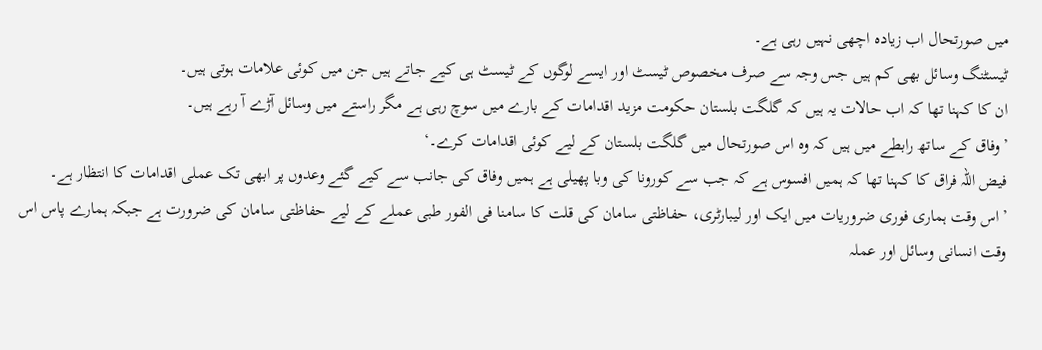میں صورتحال اب زیادہ اچھی نہیں رہی ہے۔
ٹیسٹنگ وسائل بھی کم ہیں جس وجہ سے صرف مخصوص ٹیسٹ اور ایسے لوگوں کے ٹیسٹ ہی کیے جاتے ہیں جن میں کوئی علامات ہوتی ہیں۔
ان کا کہنا تھا کہ اب حالات یہ ہیں کہ گلگت بلستان حکومت مزید اقدامات کے بارے میں سوچ رہی ہے مگر راستے میں وسائل آڑے آ رہے ہیں۔
’وفاق کے ساتھ رابطے میں ہیں کہ وہ اس صورتحال میں گلگت بلستان کے لیے کوئی اقدامات کرے۔‘
فیض اللہ فراق کا کہنا تھا کہ ہمیں افسوس ہے کہ جب سے کورونا کی وبا پھیلی ہے ہمیں وفاق کی جانب سے کیے گئے وعدوں پر ابھی تک عملی اقدامات کا انتظار ہے۔
’اس وقت ہماری فوری ضروریات میں ایک اور لیبارٹری، حفاظتی سامان کی قلت کا سامنا فی الفور طبی عملے کے لیے حفاظتی سامان کی ضرورت ہے جبکہ ہمارے پاس اس وقت انسانی وسائل اور عملہ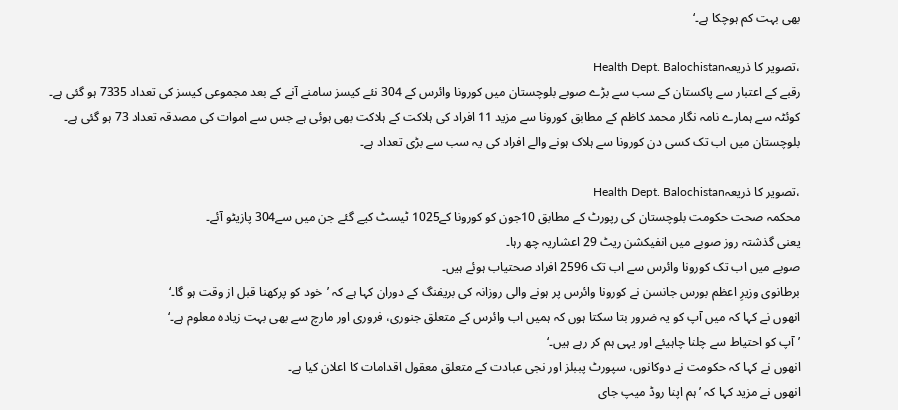بھی بہت کم ہوچکا ہے۔‘

،تصویر کا ذریعہHealth Dept. Balochistan
رقبے کے اعتبار سے پاکستان کے سب سے بڑے صوبے بلوچستان میں کورونا وائرس کے 304 نئے کیسز سامنے آنے کے بعد مجموعی کیسز کی تعداد 7335 ہو گئی ہے۔
کوئٹہ سے ہمارے نامہ نگار محمد کاظم کے مطابق کورونا سے مزید 11 افراد کی ہلاکت کے ہلاکت بھی ہوئی ہے جس سے اموات کی مصدقہ تعداد 73 ہو گئی ہے۔
بلوچستان میں اب تک کسی دن کورونا سے ہلاک ہونے والے افراد کی یہ سب سے بڑی تعداد ہے۔

،تصویر کا ذریعہHealth Dept. Balochistan
محکمہ صحت حکومت بلوچستان کی رپورٹ کے مطابق 10جون کو کورونا کے1025 ٹیسٹ کیے گئے جن میں سے304 پازیٹو آئے۔
یعنی گذشتہ روز صوبے میں انفیکشن ریٹ 29 اعشاریہ چھ رہا۔
صوبے میں اب تک کورونا وائرس سے اب تک 2596 افراد صحتیاب ہوئے ہیں۔
برطانوی وزیرِ اعظم بورس جانسن نے کورونا وائرس پر ہونے والی روزانہ کی بریفنگ کے دوران کہا ہے کہ ’خود کو پرکھنا قبل از وقت ہو گا۔‘
انھوں نے کہا کہ میں آپ کو یہ ضرور بتا سکتا ہوں کہ ہمیں اب وائرس کے متعلق جنوری، فروری اور مارچ سے بھی بہت زیادہ معلوم ہے۔‘
’آپ کو احتیاط سے چلنا چاہیئے اور یہی ہم کر رہے ہیں۔‘
انھوں نے کہا کہ حکومت نے دوکانوں، سپورٹ پببلز اور نجی عبادت کے متعلق معقول اقدامات کا اعلان کیا ہے۔
انھوں نے مزید کہا کہ ’ہم اپنا روڈ میپ جای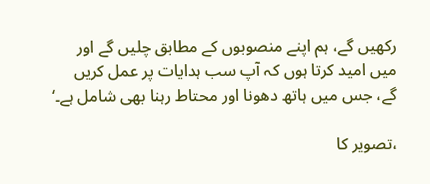رکھیں گے، ہم اپنے منصوبوں کے مطابق چلیں گے اور میں امید کرتا ہوں کہ آپ سب ہدایات پر عمل کریں گے، جس میں ہاتھ دھونا اور محتاط رہنا بھی شامل ہے۔‘

،تصویر کا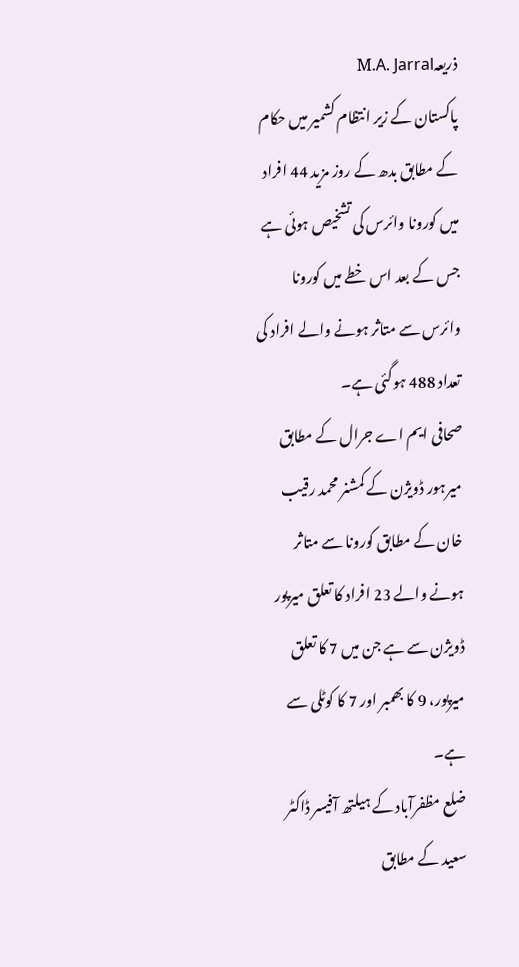ذریعہM.A. Jarral
پاکستان کے زیر انتظام کشمیر میں حکام کے مطابق بدھ کے روز مزید 44 افراد میں کورونا وائرس کی تشخیص ہوئی ہے جس کے بعد اس خطے میں کورونا وائرس سے متاثر ہونے والے افراد کی تعداد 488 ہوگئی ہے۔
صحافی ایم اے جرال کے مطابق میرہور ڈویژن کے کمشنر محمد رقیب خان کے مطابق کورونا سے متاثر ہونے والے 23 افراد کا تعلق میرپور ڈویژن سے ہے جن میں 7 کا تعلق میرپور، 9 کا بھمبر اور 7 کا کوٹلی سے ہے۔
ضلع مظفرآباد کے ہیلتھ آفیسر ڈاکٹر سعید کے مطابق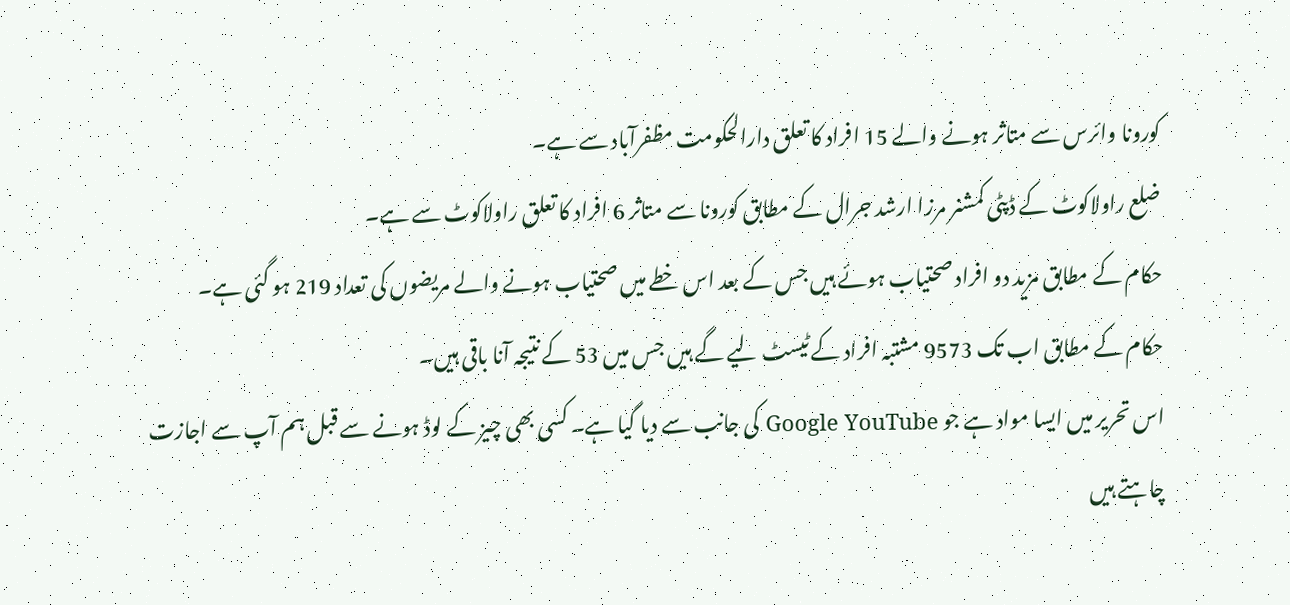کورونا وائرس سے متاثر ہونے والے 15 افراد کا تعلق دارالحکومت مظفرآباد سے ہے۔
ضلع راولاکوٹ کے ڈپٹی کمشنر مرزا ارشد جرال کے مطابق کورونا سے متاثر 6 افراد کا تعلق راولاکوٹ سے ہے۔
حکام کے مطابق مزید دو افراد صحتیاب ہوئے ہیں جس کے بعد اس خطے میں صحتیاب ہونے والے مریضوں کی تعداد 219 ہو گئی ہے۔
حکام کے مطابق اب تک 9573 مشتبہ افراد کے ٹیسٹ لیے گے ہیں جس میں 53 کے نتیجہ آنا باقی ہیں۔
اس تحریر میں ایسا مواد ہے جو Google YouTube کی جانب سے دیا گیا ہے۔ کسی بھی چیز کے لوڈ ہونے سے قبل ہم آپ سے اجازت چاہتے ہیں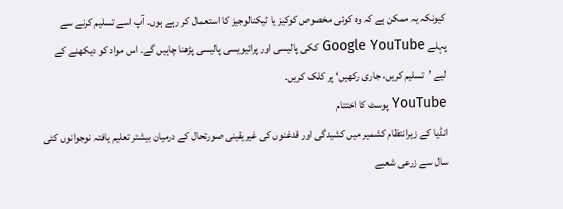کیونکہ یہ ممکن ہے کہ وہ کوئی مخصوص کوکیز یا ٹیکنالوجیز کا استعمال کر رہے ہوں۔ آپ اسے تسلیم کرنے سے پہلے Google YouTube ککی پالیسی اور پرائیویسی پالیسی پڑھنا چاہیں گے۔ اس مواد کو دیکھنے کے لیے ’تسلیم کریں، جاری رکھیں‘ پر کلک کریں۔
YouTube پوسٹ کا اختتام
انڈیا کے زیرانتظام کشمیر میں کشیدگی اور قدغنوں کی غیریقینی صورتحال کے درمیان بیشتر تعلیم یافتہ نوجوانوں کئی سال سے زرعی شعبے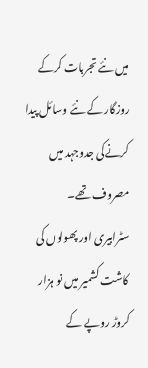میں نئے تجربات کرکے روزگار کے نئے وسائل پیدا کرنےکی جدوجہد میں مصروف تھے۔
سٹرابیری اور پھولوں کی کاشت کشمیر میں نو ہزار کروڑ روپے کے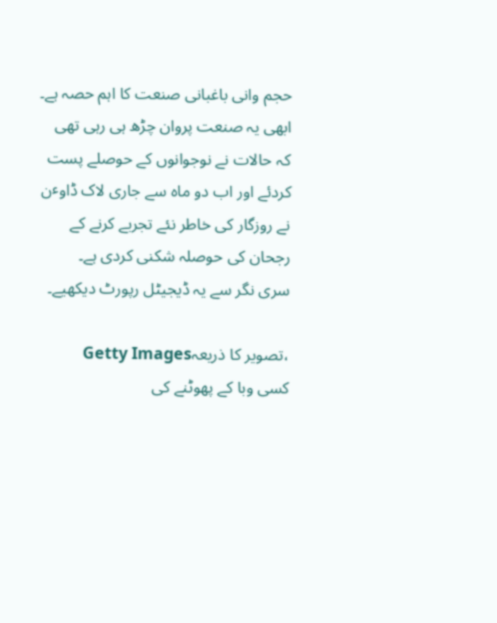حجم وانی باغبانی صنعت کا اہم حصہ ہے۔
ابھی یہ صنعت پروان چڑھ ہی رہی تھی کہ حالات نے نوجوانوں کے حوصلے پست کردئے اور اب دو ماہ سے جاری لاک ڈاوٴن نے روزگار کی خاطر نئے تجربے کرنے کے رجحان کی حوصلہ شکنی کردی ہے۔
سری نگر سے یہ ڈیجیٹل رپورٹ دیکھیے۔

،تصویر کا ذریعہGetty Images
کسی وبا کے پھوٹنے کی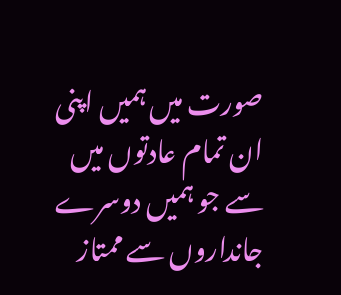صورت میں ہمیں اپنی ان تمام عادتوں میں سے جو ہمیں دوسرے جانداروں سے ممتاز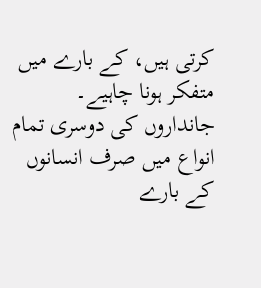کرتی ہیں، کے بارے میں متفکر ہونا چاہیے۔
جانداروں کی دوسری تمام انواع میں صرف انسانوں کے بارے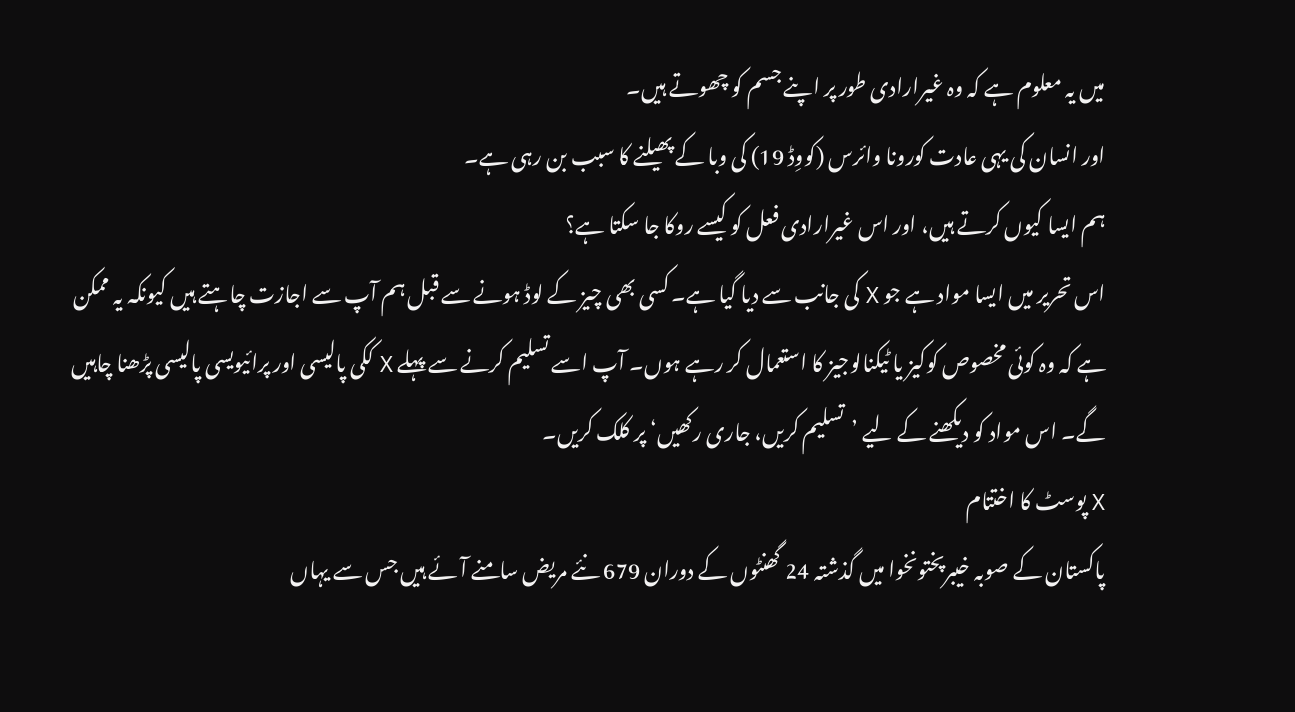میں یہ معلوم ہے کہ وہ غیرارادی طور پر اپنے جسم کو چھوتے ہیں۔
اور انسان کی یہی عادت کورونا وائرس (کووِڈ 19) کی وبا کے پھیلنے کا سبب بن رہی ہے۔
ہم ایسا کیوں کرتے ہیں، اور اس غیرارادی فعل کو کیسے روکا جا سکتا ہے؟
اس تحریر میں ایسا مواد ہے جو X کی جانب سے دیا گیا ہے۔ کسی بھی چیز کے لوڈ ہونے سے قبل ہم آپ سے اجازت چاہتے ہیں کیونکہ یہ ممکن ہے کہ وہ کوئی مخصوص کوکیز یا ٹیکنالوجیز کا استعمال کر رہے ہوں۔ آپ اسے تسلیم کرنے سے پہلے X ککی پالیسی اور پرائیویسی پالیسی پڑھنا چاہیں گے۔ اس مواد کو دیکھنے کے لیے ’تسلیم کریں، جاری رکھیں‘ پر کلک کریں۔
X پوسٹ کا اختتام
پاکستان کے صوبہ خیبرپختونخوا میں گذشتہ 24 گھنٹوں کے دوران 679 نئے مریض سامنے آئے ہیں جس سے یہاں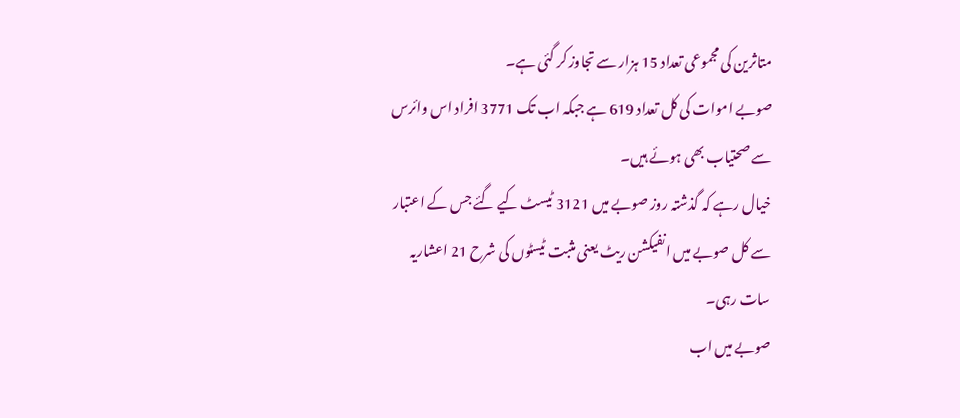متاثرین کی مجموعی تعداد 15 ہزار سے تجاوز کر گئی ہے۔
صوبے اموات کی کل تعداد 619 ہے جبکہ اب تک 3771 افراد اس وائرس سے صحتیاب بھی ہوئے ہیں۔
خیال رہے کہ گذشتہ روز صوبے میں 3121 ٹیسٹ کیے گئے جس کے اعتبار سے کل صوبے میں انفیکشن ریٹ یعنی مثبت ٹیسٹوں کی شرح 21 اعشاریہ سات رہی۔
صوبے میں اب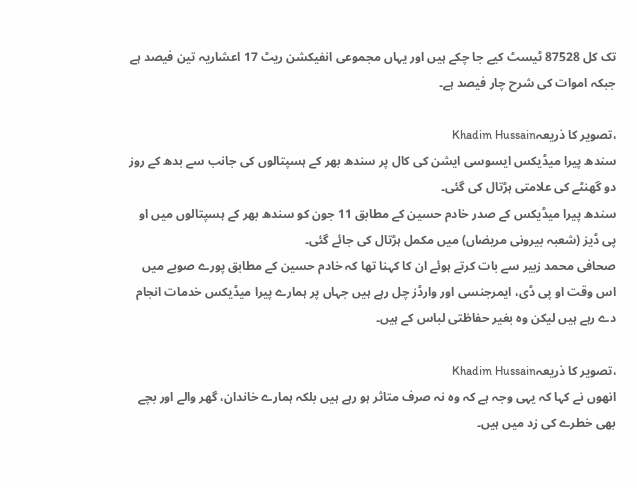تک کل 87528 ٹیسٹ کیے جا چکے ہیں اور یہاں مجموعی انفیکشن ریٹ 17 اعشاریہ تین فیصد ہے جبکہ اموات کی شرح چار فیصد ہے۔

،تصویر کا ذریعہKhadim Hussain
سندھ پیرا میڈیکس ایسوسی ایشن کی کال پر سندھ بھر کے ہسپتالوں کی جانب سے بدھ کے روز دو گھنٹے کی علامتی ہڑتال کی گئی۔
سندھ پیرا میڈیکس کے صدر خادم حسین کے مطابق 11 جون کو سندھ بھر کے ہسپتالوں میں او پی ڈیز (شعبہ بیرونی مریضاں) میں مکمل ہڑتال کی جائے گئی۔
صحافی محمد زبیر سے بات کرتے ہوئے ان کا کہنا تھا کہ خادم حسین کے مطابق پورے صوبے میں اس وقت او پی ڈی، ایمرجنسی اور وارڈز چل رہے ہیں جہاں پر ہمارے پیرا میڈیکس خدمات انجام دے رہے ہیں لیکن وہ بغیر حفاظتی لباس کے ہیں۔

،تصویر کا ذریعہKhadim Hussain
انھوں نے کہا کہ یہی وجہ ہے کہ وہ نہ صرف متاثر ہو رہے ہیں بلکہ ہمارے خاندان، گھر والے اور بچے بھی خطرے کی زد میں ہیں۔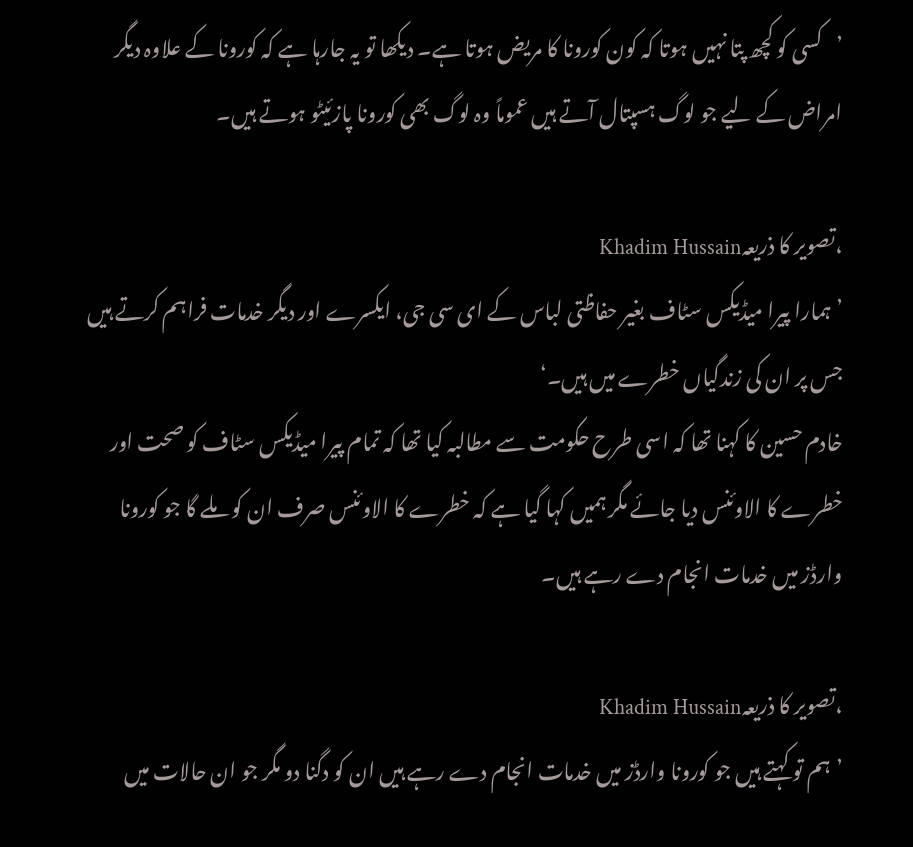’کسی کو کچھ پتا نہیں ہوتا کہ کون کورونا کا مریض ہوتا ہے۔ دیکھا تو یہ جارہا ہے کہ کورونا کے علاوہ دیگر امراض کے لیے جو لوگ ہسپتال آتے ہیں عموماً وہ لوگ بھی کورونا پازئیٹو ہوتے ہیں۔

،تصویر کا ذریعہKhadim Hussain
’ہمارا پیرا میڈیکس سٹاف بغیر حفاظتی لباس کے ای سی جی، ایکسرے اور دیگر خدمات فراہم کرتے ہیں جس پر ان کی زندگیاں خطرے میں ہیں۔‘
خادم حسین کا کہنا تھا کہ اسی طرح حکومت سے مطالبہ کیا تھا کہ تمام پیرا میڈیکس سٹاف کو صحت اور خطرے کا الاوئنس دیا جائے مگر ہمیں کہا گیا ہے کہ خطرے کا الاوئنس صرف ان کو ملے گا جو کورونا وارڈز میں خدمات انجام دے رہے ہیں۔

،تصویر کا ذریعہKhadim Hussain
’ہم تو کہتے ہیں جو کورونا وارڈز میں خدمات انجام دے رہے ہیں ان کو دگنا دو مگر جو ان حالات میں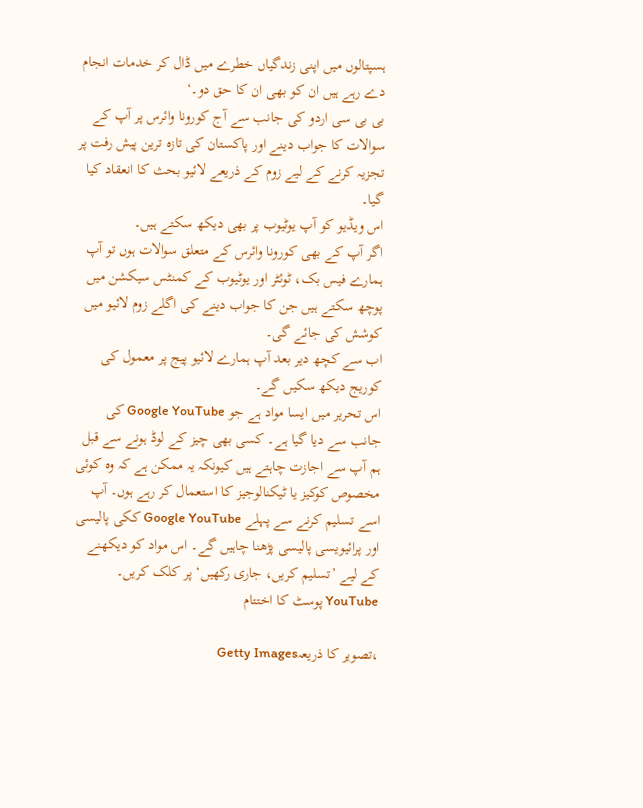ہسپتالوں میں اپنی زندگیاں خطرے میں ڈال کر خدمات انجام دے رہے ہیں ان کو بھی ان کا حق دو۔‘
بی بی سی اردو کی جانب سے آج کورونا وائرس پر آپ کے سوالات کا جواب دینے اور پاکستان کی تازہ ترین پیش رفت پر تجزیہ کرنے کے لیے زوم کے ذریعے لائیو بحث کا انعقاد کیا گیا۔
اس ویڈیو کو آپ یوٹیوب پر بھی دیکھ سکتے ہیں۔
اگر آپ کے بھی کورونا وائرس کے متعلق سوالات ہوں تو آپ ہمارے فیس بک، ٹوئٹر اور یوٹیوب کے کمنٹس سیکشن میں پوچھ سکتے ہیں جن کا جواب دینے کی اگلے زوم لائیو میں کوشش کی جائے گی۔
اب سے کچھ دیر بعد آپ ہمارے لائیو پیج پر معمول کی کوریج دیکھ سکیں گے۔
اس تحریر میں ایسا مواد ہے جو Google YouTube کی جانب سے دیا گیا ہے۔ کسی بھی چیز کے لوڈ ہونے سے قبل ہم آپ سے اجازت چاہتے ہیں کیونکہ یہ ممکن ہے کہ وہ کوئی مخصوص کوکیز یا ٹیکنالوجیز کا استعمال کر رہے ہوں۔ آپ اسے تسلیم کرنے سے پہلے Google YouTube ککی پالیسی اور پرائیویسی پالیسی پڑھنا چاہیں گے۔ اس مواد کو دیکھنے کے لیے ’تسلیم کریں، جاری رکھیں‘ پر کلک کریں۔
YouTube پوسٹ کا اختتام

،تصویر کا ذریعہGetty Images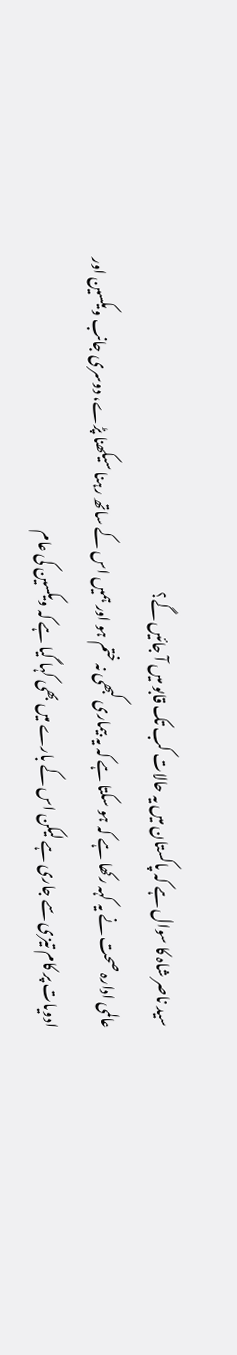سید ناصر شاہ کا سوال ہے کہ پاکستان میں یہ حالات کب تک قابو میں آ جائیں گے؟
عالمی ادارہ صحت نے یہ کہہ رکھا ہے کہ ہو سکتا ہے کہ یہ بیماری کبھی نہ ختم ہو اور ہمیں اس کے ساتھ رہنا سیکھنا پڑے، دوسری جانب ویکسین اور ادویات پر کام تیزی سے جاری ہے لیکن اس کے بارے میں بھی کہا گیا ہے کہ ویکسین کی عام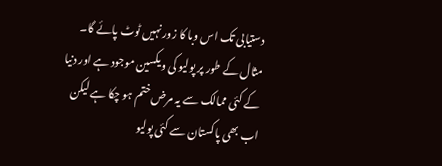دستیابی تک اس وبا کا زور نہیں ٹوٹ پائے گا۔
مثال کے طور پر پولیو کی ویکسین موجود ہے اور دنیا کے کئی ممالک سے یہ مرض ختم ہو چکا ہے لیکن اب بھی پاکستان سے کئی پولیو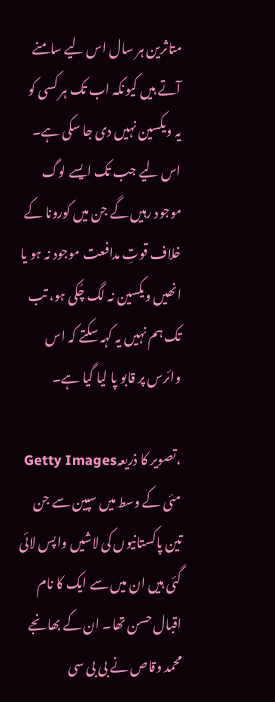متاثرین ہر سال اس لیے سامنے آتے ہیں کیونکہ اب تک ہر کسی کو یہ ویکسین نہیں دی جا سکی ہے۔ اس لیے جب تک ایسے لوگ موجود رہیں گے جن میں کورونا کے خلاف قوتِ مدافعت موجود نہ ہو یا انھیں ویکسین نہ لگ چُکی ہو، تب تک ہم نہیں یہ کہہ سکتے کہ اس وائرس پر قابو پا لیا گیا ہے۔

،تصویر کا ذریعہGetty Images
مئی کے وسط میں سپین سے جن تین پاکستانیوں کی لاشیں واپس لائی گئی ہیں ان میں سے ایک کا نام اقبال حسن تھا۔ ان کے بھانجے محمد وقاص نے بی بی سی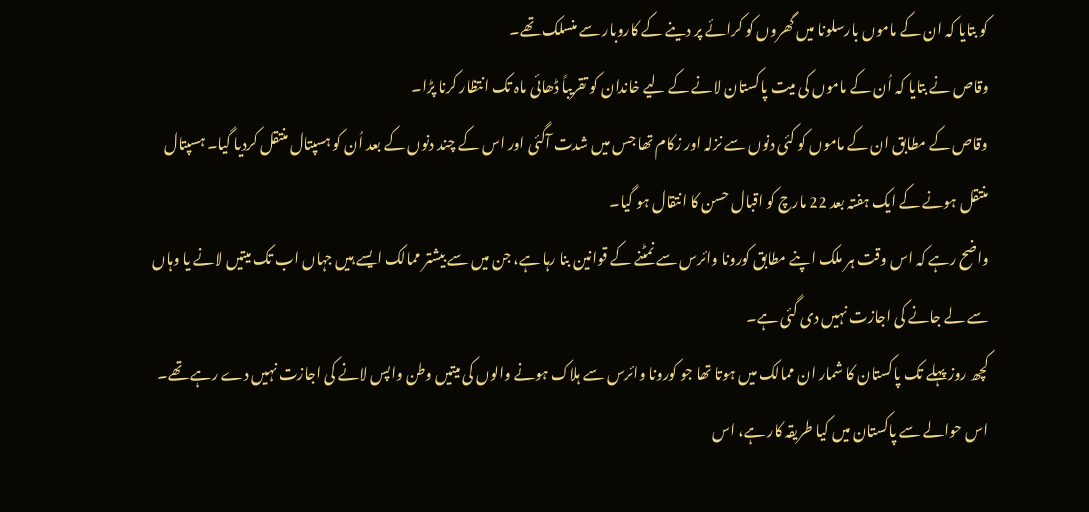کو بتایا کہ ان کے ماموں بارسلونا میں گھروں کو کرائے پر دینے کے کاروبار سے منسلک تھے۔
وقاص نے بتایا کہ اُن کے ماموں کی میت پاکستان لانے کے لیے خاندان کو تقریباً ڈھائی ماہ تک انتظار کرنا پڑا۔
وقاص کے مطابق ان کے ماموں کو کئی دنوں سے نزلہ اور زکام تھا جس میں شدت آگئی اور اس کے چند دنوں کے بعد اُن کو ہسپتال منتقل کردیا گیا۔ ہسپتال منتقل ہونے کے ایک ہفتہ بعد 22 مارچ کو اقبال حسن کا انتقال ہو گیا۔
واضح رہے کہ اس وقت ہر ملک اپنے مطابق کورونا وائرس سے نمٹنے کے قوانین بنا رہا ہے، جن میں سے بیشتر ممالک ایسے ہیں جہاں اب تک میتیں لانے یا وہاں سے لے جانے کی اجازت نہیں دی گئی ہے۔
کچھ روز پہلے تک پاکستان کا شمار ان ممالک میں ہوتا تھا جو کورونا وائرس سے ہلاک ہونے والوں کی میتیں وطن واپس لانے کی اجازت نہیں دے رہے تھے۔
اس حوالے سے پاکستان میں کیا طریقہ کار ہے، اس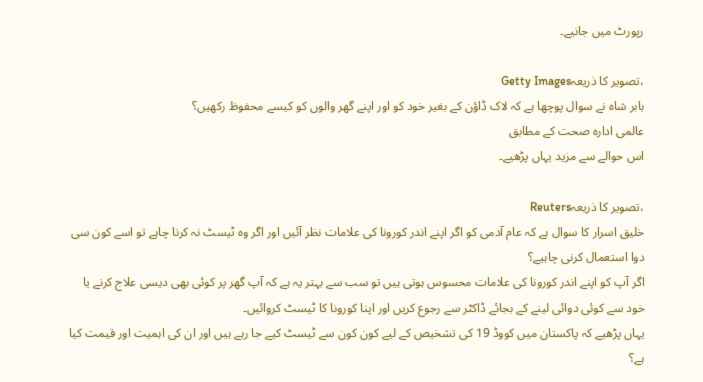رپورٹ میں جانیے۔

،تصویر کا ذریعہGetty Images
بابر شاہ نے سوال پوچھا ہے کہ لاک ڈاؤن کے بغیر خود کو اور اپنے گھر والوں کو کیسے محفوظ رکھیں؟
عالمی ادارہ صحت کے مطابق
اس حوالے سے مزید یہاں پڑھیے۔

،تصویر کا ذریعہReuters
خلیق اسرار کا سوال ہے کہ عام آدمی کو اگر اپنے اندر کورونا کی علامات نظر آئیں اور اگر وہ ٹیسٹ نہ کرنا چاہے تو اسے کون سی دوا استعمال کرنی چاہیے؟
اگر آپ کو اپنے اندر کورونا کی علامات محسوس ہوتی ہیں تو سب سے بہتر یہ ہے کہ آپ گھر پر کوئی بھی دیسی علاج کرنے یا خود سے کوئی دوائی لینے کے بجائے ڈاکٹر سے رجوع کریں اور اپنا کورونا کا ٹیسٹ کروائیں۔
یہاں پڑھیے کہ پاکستان میں کووڈ 19 کی تشخیص کے لیے کون کون سے ٹیسٹ کیے جا رہے ہیں اور ان کی اہمیت اور قیمت کیا ہے؟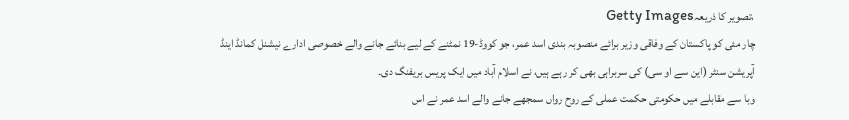،تصویر کا ذریعہGetty Images
چار مئی کو پاکستان کے وفاقی وزیر برائے منصوبہ بندی اسد عمر، جو کووڈ-19 نمٹنے کے لیے بنائے جانے والے خصوصی ادارے نیشنل کمانڈ اینڈ آپریشن سنٹر (این سے او سی) کی سربراہی بھی کر رہے ہیں، نے اسلام آباد میں ایک پریس بریفنگ دی۔
وبا سے مقابلے میں حکومتی حکمت عملی کے روح رواں سمجھے جانے والے اسد عمر نے اس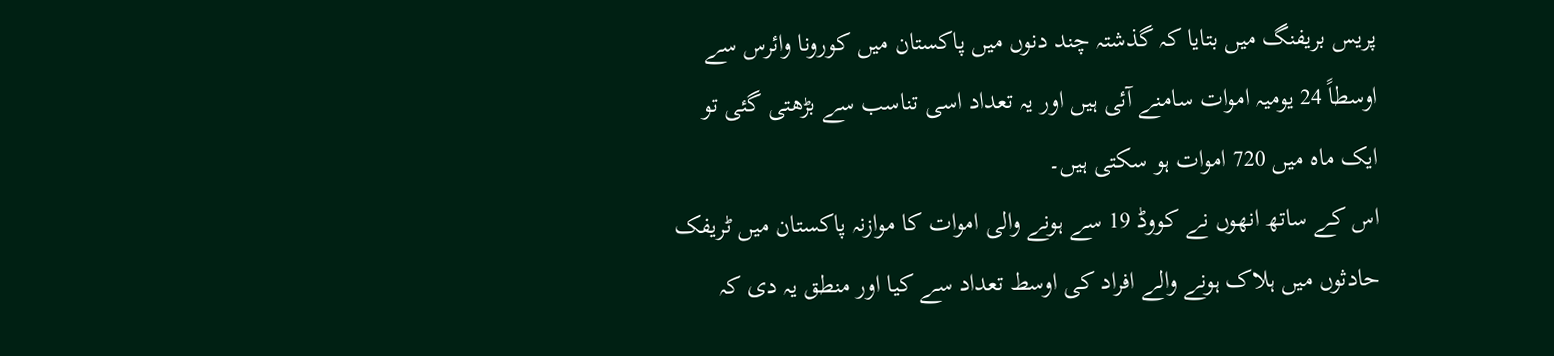پریس بریفنگ میں بتایا کہ گذشتہ چند دنوں میں پاکستان میں کورونا وائرس سے اوسطاً 24 یومیہ اموات سامنے آئی ہیں اور یہ تعداد اسی تناسب سے بڑھتی گئی تو ایک ماہ میں 720 اموات ہو سکتی ہیں۔
اس کے ساتھ انھوں نے کووڈ 19 سے ہونے والی اموات کا موازنہ پاکستان میں ٹریفک حادثوں میں ہلاک ہونے والے افراد کی اوسط تعداد سے کیا اور منطق یہ دی کہ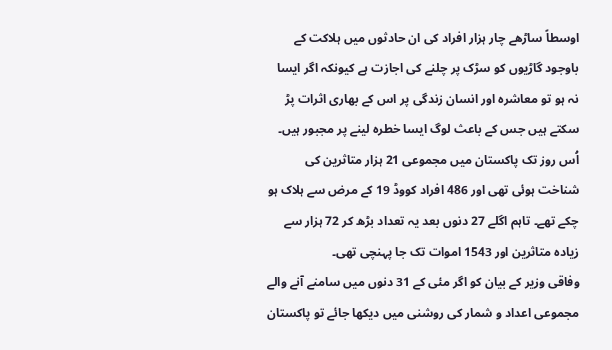اوسطاً ساڑھے چار ہزار افراد کی ان حادثوں میں ہلاکت کے باوجود گاڑیوں کو سڑک پر چلنے کی اجازت ہے کیونکہ اگر ایسا نہ ہو تو معاشرہ اور انسان زندگی پر اس کے بھاری اثرات پڑ سکتے ہیں جس کے باعث لوگ ایسا خطرہ لینے پر مجبور ہیں۔
اُس روز تک پاکستان میں مجموعی 21 ہزار متاثرین کی شناخت ہوئی تھی اور 486 افراد کووڈ 19 کے مرض سے ہلاک ہو چکے تھے۔ تاہم اگلے 27 دنوں بعد یہ تعداد بڑھ کر 72 ہزار سے زیادہ متاثرین اور 1543 اموات تک جا پہنچی تھی۔
وفاقی وزیر کے بیان کو اگر مئی کے 31 دنوں میں سامنے آنے والے مجموعی اعداد و شمار کی روشنی میں دیکھا جائے تو پاکستان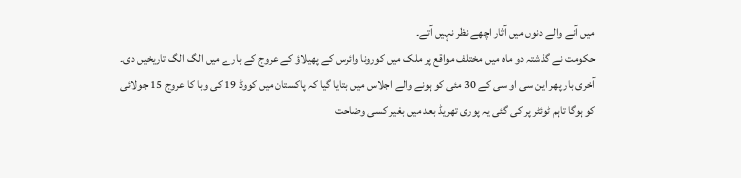میں آنے والے دنوں میں آثار اچھے نظر نہیں آتے۔
حکومت نے گذشتہ دو ماہ میں مختلف مواقع پر ملک میں کورونا وائرس کے پھیلاؤ کے عروج کے بارے میں الگ الگ تاریخیں دی۔
آخری بار پھر این سی او سی کے 30 مئی کو ہونے والے اجلاس میں بتایا گیا کہ پاکستان میں کووڈ 19 کی وبا کا عروج 15 جولائی کو ہوگا تاہم ٹوئٹر پر کی گئی یہ پوری تھریڈ بعد میں بغیر کسی وضاحت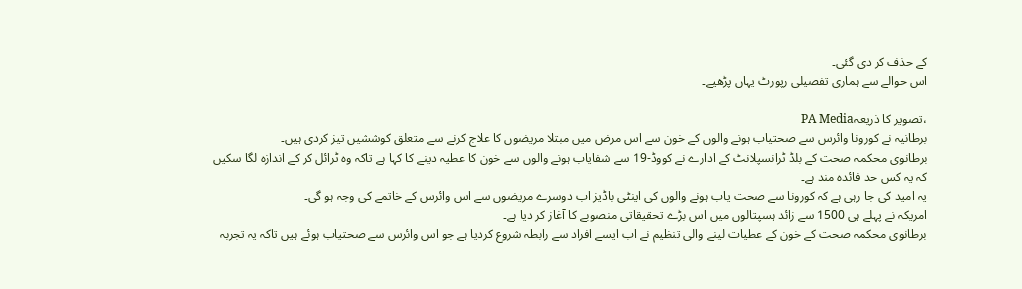کے حذف کر دی گئی۔
اس حوالے سے ہماری تفصیلی رپورٹ یہاں پڑھیے۔

،تصویر کا ذریعہPA Media
برطانیہ نے کورونا وائرس سے صحتیاب ہونے والوں کے خون سے اس مرض میں مبتلا مریضوں کا علاج کرنے سے متعلق کوششیں تیز کردی ہیں۔
برطانوی محکمہ صحت کے بلڈ ٹرانسپلانٹ کے ادارے نے کووڈ-19 سے شفایاب ہونے والوں سے خون کا عطیہ دینے کا کہا ہے تاکہ وہ ٹرائل کر کے اندازہ لگا سکیں کہ یہ کس حد فائدہ مند ہے۔
یہ امید کی جا رہی ہے کہ کورونا سے صحت یاب ہونے والوں کی اینٹی باڈیز اب دوسرے مریضوں سے اس وائرس کے خاتمے کی وجہ ہو گی۔
امریکہ نے پہلے ہی 1500 سے زائد ہسپتالوں میں اس بڑے تحقیقاتی منصوبے کا آغاز کر دیا ہے۔
برطانوی محکمہ صحت کے خون کے عطیات لینے والی تنظیم نے اب ایسے افراد سے رابطہ شروع کردیا ہے جو اس وائرس سے صحتیاب ہوئے ہیں تاکہ یہ تجربہ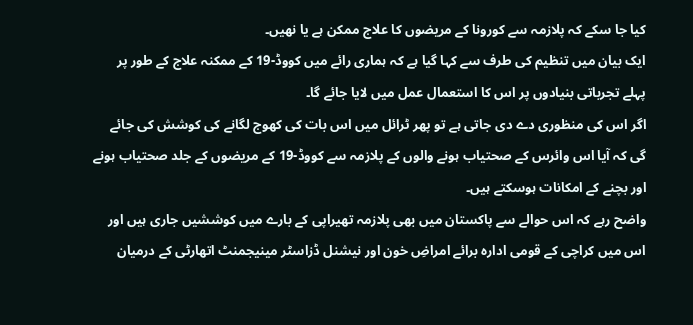کیا جا سکے کہ پلازمہ سے کورونا کے مریضوں کا علاج ممکن ہے یا نھیں۔
ایک بیان میں تنظیم کی طرف سے کہا گیا ہے کہ ہماری رائے میں کووڈ-19 کے ممکنہ علاج کے طور پر پہلے تجرباتی بنیادوں پر اس کا استعمال عمل میں لایا جائے گا۔
اگر اس کی منظوری دے دی جاتی ہے تو پھر ٹرائل میں اس بات کی کھوج لگانے کی کوشش کی جائے گی کہ آیا اس وائرس کے صحتیاب ہونے والوں کے پلازمہ سے کووڈ-19 کے مریضوں کے جلد صحتیاب ہونے اور بچنے کے امکانات ہوسکتے ہیں۔
واضح رہے کہ اس حوالے سے پاکستان میں بھی پلازمہ تھیراپی کے بارے میں کوششیں جاری ہیں اور اس میں کراچی کے قومی ادارہ برائے امراضِ خون اور نیشنل ڈزاسٹر مینیجمنٹ اتھارٹی کے درمیان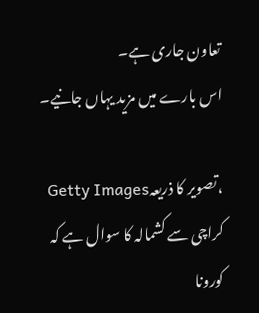تعاون جاری ہے۔
اس بارے میں مزید یہاں جانیے۔

،تصویر کا ذریعہGetty Images
کراچی سے کشمالہ کا سوال ہے کہ کورونا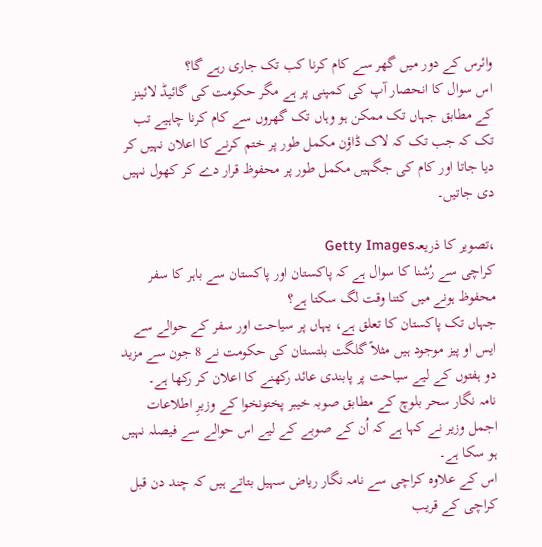وائرس کے دور میں گھر سے کام کرنا کب تک جاری رہے گا؟
اس سوال کا انحصار آپ کی کمپنی پر ہے مگر حکومت کی گائیڈ لائینز کے مطابق جہاں تک ممکن ہو وہاں تک گھروں سے کام کرنا چاہیے تب تک کہ جب تک کہ لاک ڈاؤن مکمل طور پر ختم کرنے کا اعلان نہیں کر دیا جاتا اور کام کی جگہیں مکمل طور پر محفوظ قرار دے کر کھول نہیں دی جاتیں۔

،تصویر کا ذریعہGetty Images
کراچی سے رُشنا کا سوال ہے کہ پاکستان اور پاکستان سے باہر کا سفر محفوظ ہونے میں کتنا وقت لگ سکتا ہے؟
جہاں تک پاکستان کا تعلق ہے، یہاں پر سیاحت اور سفر کے حوالے سے ایس او پیز موجود ہیں مثلاً گلگت بلتستان کی حکومت نے 8 جون سے مزید دو ہفتوں کے لیے سیاحت پر پابندی عائد رکھنے کا اعلان کر رکھا ہے۔
نامہ نگار سحر بلوچ کے مطابق صوبہ خیبر پختونخوا کے وزیرِ اطلاعات اجمل وزیر نے کہا ہے کہ اُن کے صوبے کے لیے اس حوالے سے فیصلہ نہیں ہو سکا ہے۔
اس کے علاوہ کراچی سے نامہ نگار ریاض سہیل بتاتے ہیں کہ چند دن قبل کراچی کے قریب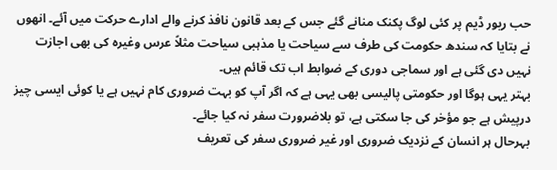حب ریور ڈیم پر کئی لوگ پکنک منانے گئے جس کے بعد قانون نافذ کرنے والے ادارے حرکت میں آئے۔ انھوں نے بتایا کہ سندھ حکومت کی طرف سے سیاحت یا مذہبی سیاحت مثلاً عرس وغیرہ کی بھی اجازت نہیں دی گئی ہے اور سماجی دوری کے ضوابط اب تک قائم ہیں۔
بہتر یہی ہوگا اور حکومتی پالیسی بھی یہی ہے کہ اگر آپ کو بہت ضروری کام نہیں ہے یا کوئی ایسی چیز درپیش ہے جو مؤخر کی جا سکتی ہے، تو بلاضرورت سفر نہ کیا جائے۔
بہرحال ہر انسان کے نزدیک ضروری اور غیر ضروری سفر کی تعریف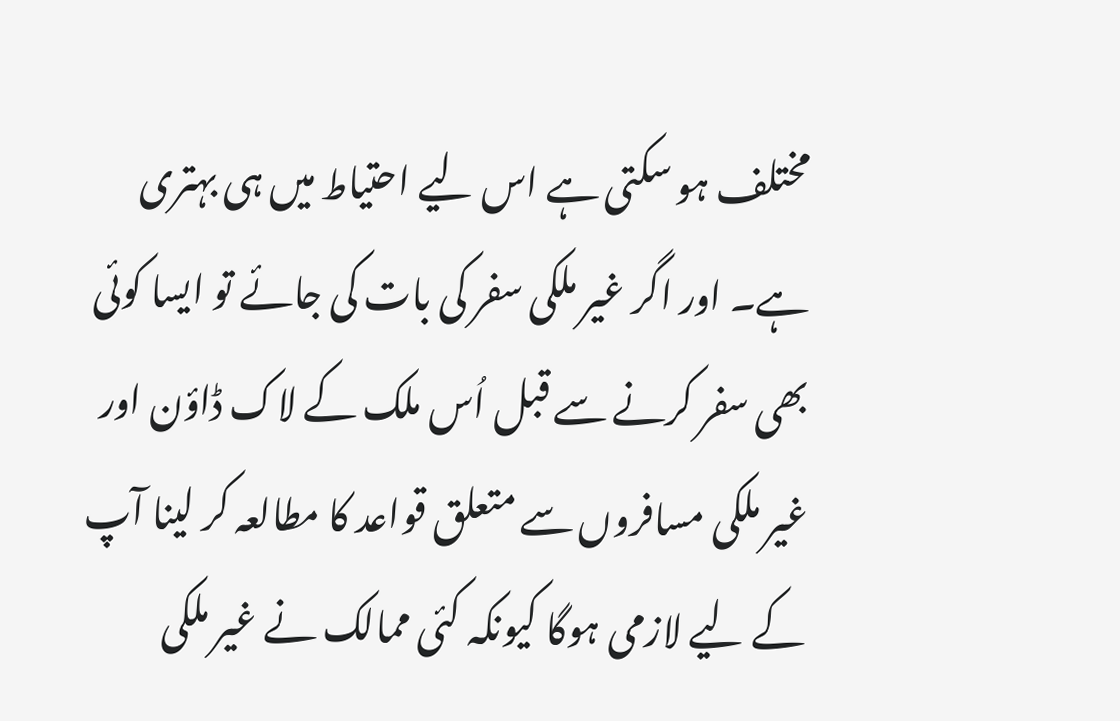مختلف ہو سکتی ہے اس لیے احتیاط میں ہی بہتری ہے۔ اور اگر غیر ملکی سفر کی بات کی جائے تو ایسا کوئی بھی سفر کرنے سے قبل اُس ملک کے لاک ڈاؤن اور غیر ملکی مسافروں سے متعلق قواعد کا مطالعہ کر لینا آپ کے لیے لازمی ہوگا کیونکہ کئی ممالک نے غیر ملکی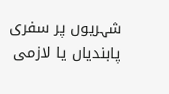شہریوں پر سفری پابندیاں یا لازمی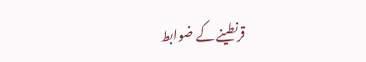قرنطینے کے ضوابط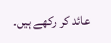عائد کر رکھے ہیں۔